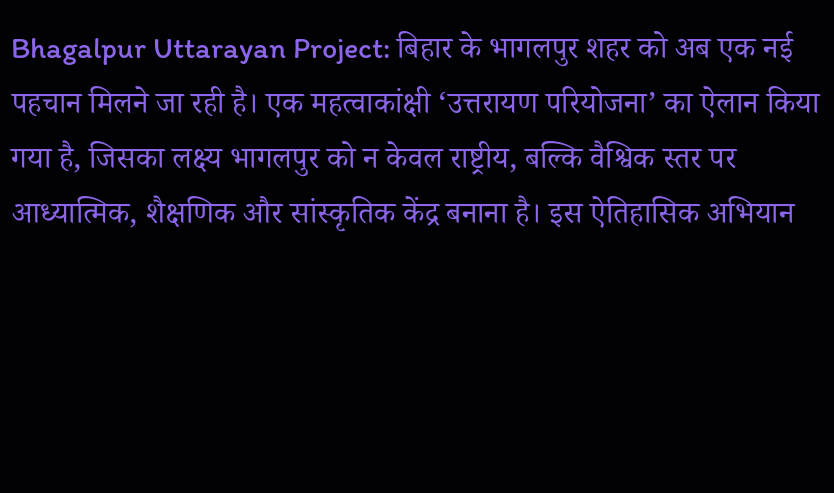Bhagalpur Uttarayan Project: बिहार के भागलपुर शहर को अब एक नई पहचान मिलने जा रही है। एक महत्वाकांक्षी ‘उत्तरायण परियोजना’ का ऐलान किया गया है, जिसका लक्ष्य भागलपुर को न केवल राष्ट्रीय, बल्कि वैश्विक स्तर पर आध्यात्मिक, शैक्षणिक और सांस्कृतिक केंद्र बनाना है। इस ऐतिहासिक अभियान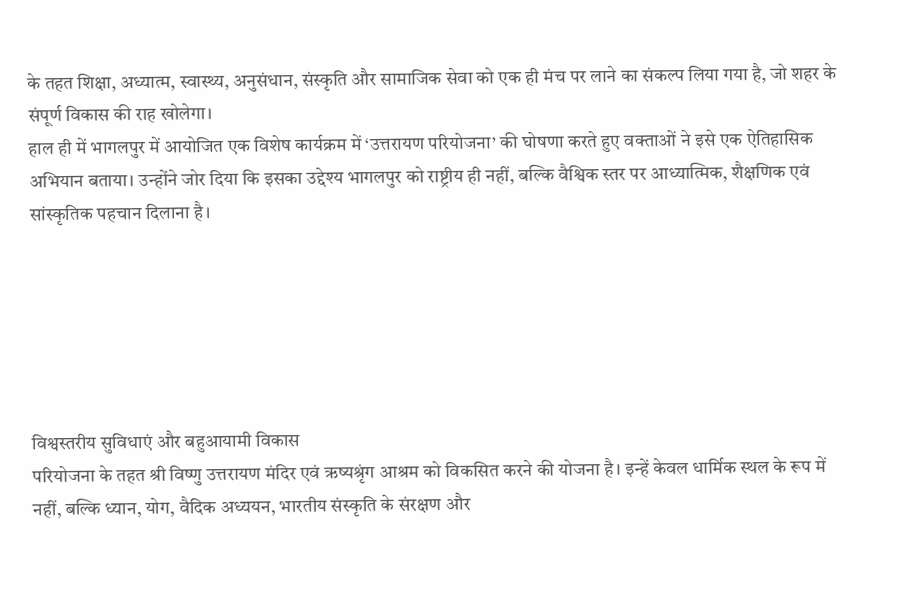के तहत शिक्षा, अध्यात्म, स्वास्थ्य, अनुसंधान, संस्कृति और सामाजिक सेवा को एक ही मंच पर लाने का संकल्प लिया गया है, जो शहर के संपूर्ण विकास की राह खोलेगा।
हाल ही में भागलपुर में आयोजित एक विशेष कार्यक्रम में ‘उत्तरायण परियोजना’ की घोषणा करते हुए वक्ताओं ने इसे एक ऐतिहासिक अभियान बताया। उन्होंने जोर दिया कि इसका उद्देश्य भागलपुर को राष्ट्रीय ही नहीं, बल्कि वैश्विक स्तर पर आध्यात्मिक, शैक्षणिक एवं सांस्कृतिक पहचान दिलाना है।






विश्वस्तरीय सुविधाएं और बहुआयामी विकास
परियोजना के तहत श्री विष्णु उत्तरायण मंदिर एवं ऋष्यश्रृंग आश्रम को विकसित करने की योजना है। इन्हें केवल धार्मिक स्थल के रूप में नहीं, बल्कि ध्यान, योग, वैदिक अध्ययन, भारतीय संस्कृति के संरक्षण और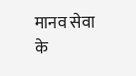मानव सेवा के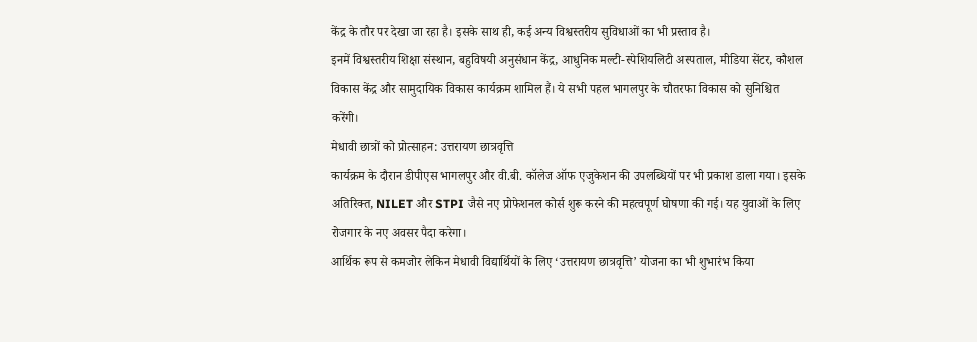केंद्र के तौर पर देखा जा रहा है। इसके साथ ही, कई अन्य विश्वस्तरीय सुविधाओं का भी प्रस्ताव है।
इनमें विश्वस्तरीय शिक्षा संस्थान, बहुविषयी अनुसंधान केंद्र, आधुनिक मल्टी-स्पेशियलिटी अस्पताल, मीडिया सेंटर, कौशल विकास केंद्र और सामुदायिक विकास कार्यक्रम शामिल हैं। ये सभी पहल भागलपुर के चौतरफा विकास को सुनिश्चित करेंगी।
मेधावी छात्रों को प्रोत्साहन: उत्तरायण छात्रवृत्ति
कार्यक्रम के दौरान डीपीएस भागलपुर और वी.बी. कॉलेज ऑफ एजुकेशन की उपलब्धियों पर भी प्रकाश डाला गया। इसके अतिरिक्त, NILET और STPI जैसे नए प्रोफेशनल कोर्स शुरू करने की महत्वपूर्ण घोषणा की गई। यह युवाओं के लिए रोजगार के नए अवसर पैदा करेगा।
आर्थिक रूप से कमजोर लेकिन मेधावी विद्यार्थियों के लिए ‘उत्तरायण छात्रवृत्ति’ योजना का भी शुभारंभ किया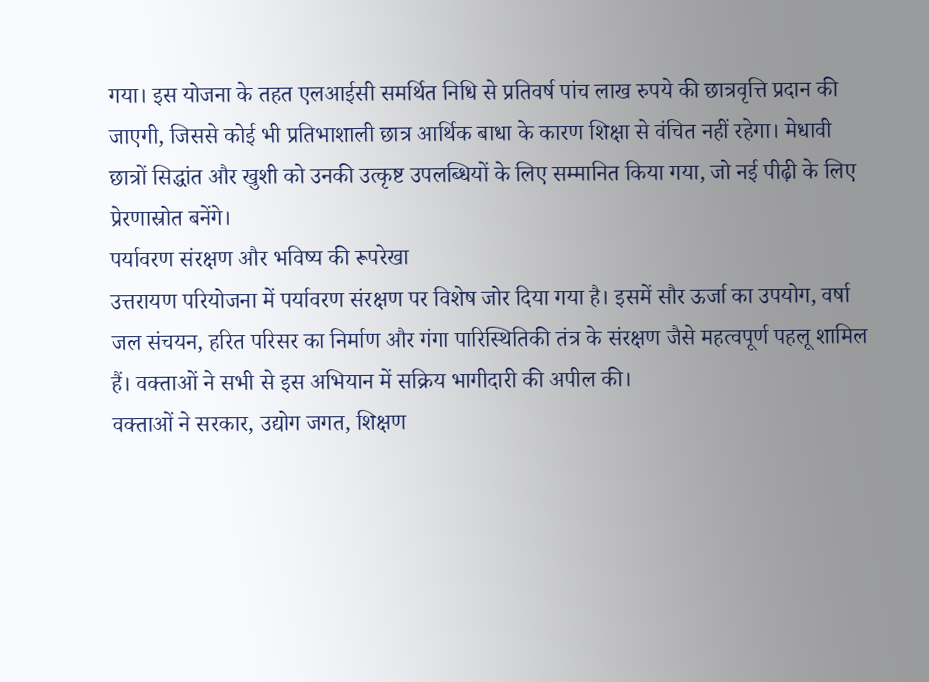गया। इस योजना के तहत एलआईसी समर्थित निधि से प्रतिवर्ष पांच लाख रुपये की छात्रवृत्ति प्रदान की जाएगी, जिससे कोई भी प्रतिभाशाली छात्र आर्थिक बाधा के कारण शिक्षा से वंचित नहीं रहेगा। मेधावी छात्रों सिद्धांत और खुशी को उनकी उत्कृष्ट उपलब्धियों के लिए सम्मानित किया गया, जो नई पीढ़ी के लिए प्रेरणास्रोत बनेंगे।
पर्यावरण संरक्षण और भविष्य की रूपरेखा
उत्तरायण परियोजना में पर्यावरण संरक्षण पर विशेष जोर दिया गया है। इसमें सौर ऊर्जा का उपयोग, वर्षा जल संचयन, हरित परिसर का निर्माण और गंगा पारिस्थितिकी तंत्र के संरक्षण जैसे महत्वपूर्ण पहलू शामिल हैं। वक्ताओं ने सभी से इस अभियान में सक्रिय भागीदारी की अपील की।
वक्ताओं ने सरकार, उद्योग जगत, शिक्षण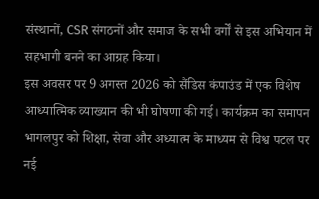संस्थानों, CSR संगठनों और समाज के सभी वर्गों से इस अभियान में सहभागी बनने का आग्रह किया।
इस अवसर पर 9 अगस्त 2026 को सैंडिस कंपाउंड में एक विशेष आध्यात्मिक व्याख्यान की भी घोषणा की गई। कार्यक्रम का समापन भागलपुर को शिक्षा, सेवा और अध्यात्म के माध्यम से विश्व पटल पर नई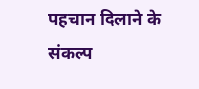पहचान दिलाने के संकल्प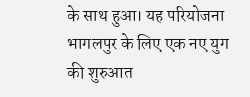के साथ हुआ। यह परियोजना भागलपुर के लिए एक नए युग की शुरुआत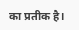का प्रतीक है।